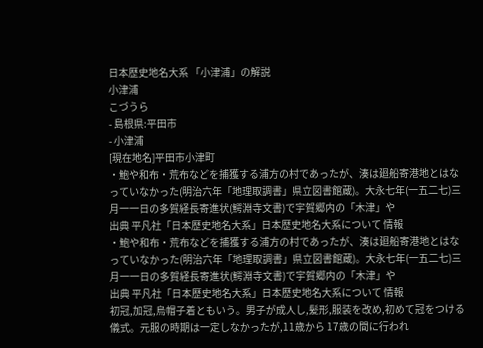日本歴史地名大系 「小津浦」の解説
小津浦
こづうら
- 島根県:平田市
- 小津浦
[現在地名]平田市小津町
・鮑や和布・荒布などを捕獲する浦方の村であったが、湊は廻船寄港地とはなっていなかった(明治六年「地理取調書」県立図書館蔵)。大永七年(一五二七)三月一一日の多賀経長寄進状(鰐淵寺文書)で宇賀郷内の「木津」や
出典 平凡社「日本歴史地名大系」日本歴史地名大系について 情報
・鮑や和布・荒布などを捕獲する浦方の村であったが、湊は廻船寄港地とはなっていなかった(明治六年「地理取調書」県立図書館蔵)。大永七年(一五二七)三月一一日の多賀経長寄進状(鰐淵寺文書)で宇賀郷内の「木津」や
出典 平凡社「日本歴史地名大系」日本歴史地名大系について 情報
初冠,加冠,烏帽子着ともいう。男子が成人し,髪形,服装を改め,初めて冠をつける儀式。元服の時期は一定しなかったが,11歳から 17歳の間に行われ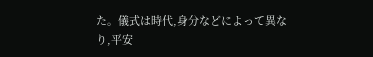た。儀式は時代,身分などによって異なり,平安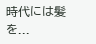時代には髪を...